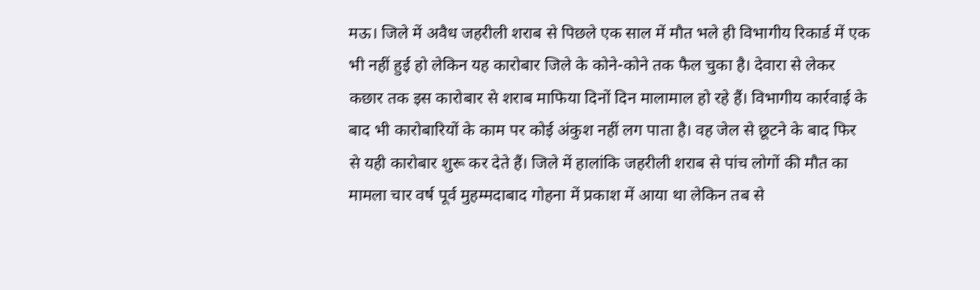मऊ। जिले में अवैध जहरीली शराब से पिछले एक साल में मौत भले ही विभागीय रिकार्ड में एक भी नहीं हुई हो लेकिन यह कारोबार जिले के कोने-कोने तक फैल चुका है। देवारा से लेकर कछार तक इस कारोबार से शराब माफिया दिनों दिन मालामाल हो रहे हैं। विभागीय कार्रवाई के बाद भी कारोबारियों के काम पर कोई अंकुश नहीं लग पाता है। वह जेल से छूटने के बाद फिर से यही कारोबार शुरू कर देते हैं। जिले में हालांकि जहरीली शराब से पांच लोगों की मौत का मामला चार वर्ष पूर्व मुहम्मदाबाद गोहना में प्रकाश में आया था लेकिन तब से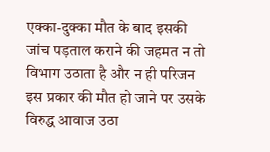एक्का-दुक्का मौत के बाद इसकी जांच पड़ताल कराने की जहमत न तो विभाग उठाता है और न ही परिजन इस प्रकार की मौत हो जाने पर उसके विरुद्ध आवाज उठा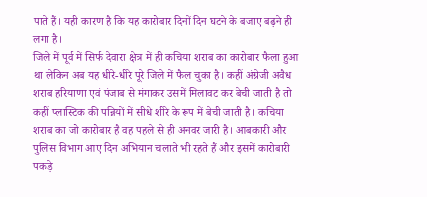पाते हैं। यही कारण है कि यह कारोबार दिनों दिन घटने के बजाए बढ़ने ही लगा है।
जिले में पूर्व में सिर्फ देवारा क्षेत्र में ही कचिया शराब का कारोबार फैला हुआ था लेकिन अब यह धीरे-धीरे पूरे जिले में फैल चुका है। कहीं अंग्रेजी अवैध शराब हरियाणा एवं पंजाब से मंगाकर उसमें मिलावट कर बेची जाती है तो कहीं प्लास्टिक की पन्नियों में सीधे शीरे के रूप में बेची जाती है। कचिया शराब का जो कारोबार है वह पहले से ही अनवर जारी है। आबकारी और पुलिस विभाग आए दिन अभियान चलाते भी रहते हैं और इसमें कारोबारी पकड़े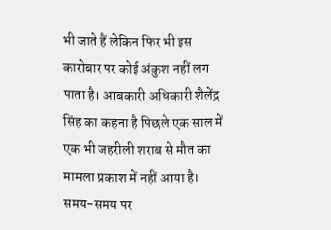भी जाते हैं लेकिन फिर भी इस कारोबार पर कोई अंकुश नहीं लग पाता है। आबकारी अधिकारी शैलेंद्र सिंह का कहना है पिछले एक साल में एक भी जहरीली शराब से मौत का मामला प्रकाश में नहीं आया है। समय-समय पर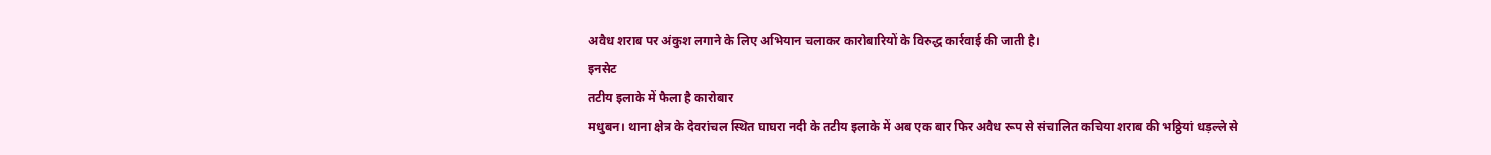अवैध शराब पर अंकुश लगाने के लिए अभियान चलाकर कारोबारियों के विरुद्ध कार्रवाई की जाती है।
इनसेट
तटीय इलाके में फैला है कारोबार
मधुबन। थाना क्षेत्र के देवरांचल स्थित घाघरा नदी के तटीय इलाके में अब एक बार फिर अवैध रूप से संचालित कचिया शराब की भठ्ठियां धड़ल्ले से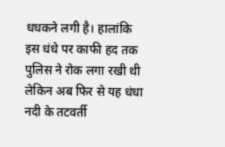धधकने लगी है। हालांकि इस धंधे पर काफी हद तक पुलिस ने रोक लगा रखी थी लेकिन अब फिर से यह धंधा नदी के तटवर्ती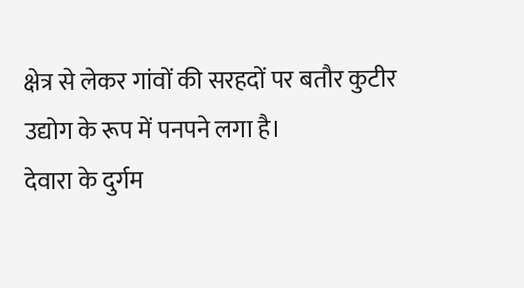क्षेत्र से लेकर गांवों की सरहदों पर बतौर कुटीर उद्योग के रूप में पनपने लगा है।
देवारा के दुर्गम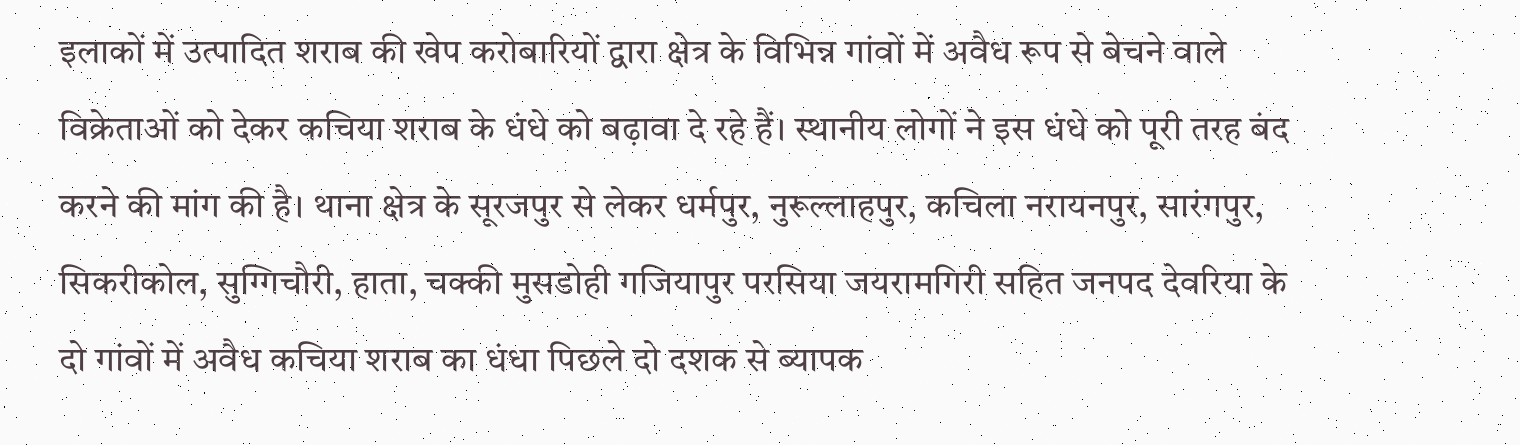इलाकों में उत्पादित शराब की खेप करोबारियों द्वारा क्षेत्र के विभिन्न गांवों में अवैध रूप से बेचने वाले विक्रेताओं को देकर कचिया शराब के धंधे को बढ़ावा दे रहे हैं। स्थानीय लोगों ने इस धंधे को पूरी तरह बंद करने की मांग की है। थाना क्षेत्र के सूरजपुर से लेकर धर्मपुर, नुरूल्लाहपुर, कचिला नरायनपुर, सारंगपुर, सिकरीकोल, सुग्गिचौरी, हाता, चक्की मुसडोही गजियापुर परसिया जयरामगिरी सहित जनपद देवरिया के दो गांवों में अवैध कचिया शराब का धंधा पिछले दो दशक से ब्यापक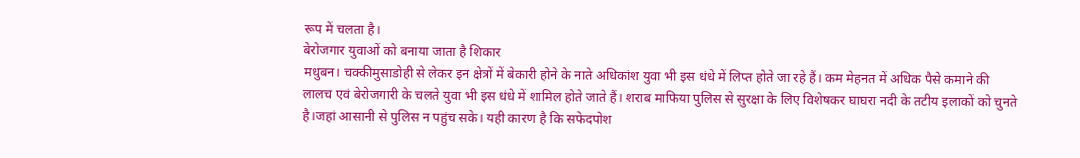रूप में चलता है।
बेरोजगार युवाओं को बनाया जाता है शिकार
मधुबन। चक्कीमुसाडोही से लेकर इन क्षेत्रों में बेकारी होने के नाते अधिकांश युवा भी इस धंधे में लिप्त होते जा रहे हैं। कम मेहनत में अधिक पैसे कमाने की लालच एवं बेरोजगारी के चलते युवा भी इस धंधे में शामिल होते जाते हैं। शराब माफिया पुलिस से सुरक्षा के लिए विशेषकर घाघरा नदी के तटीय इलाकों को चुनते है।जहां आसानी से पुलिस न पहुंच सके। यही कारण है कि सफेदपोश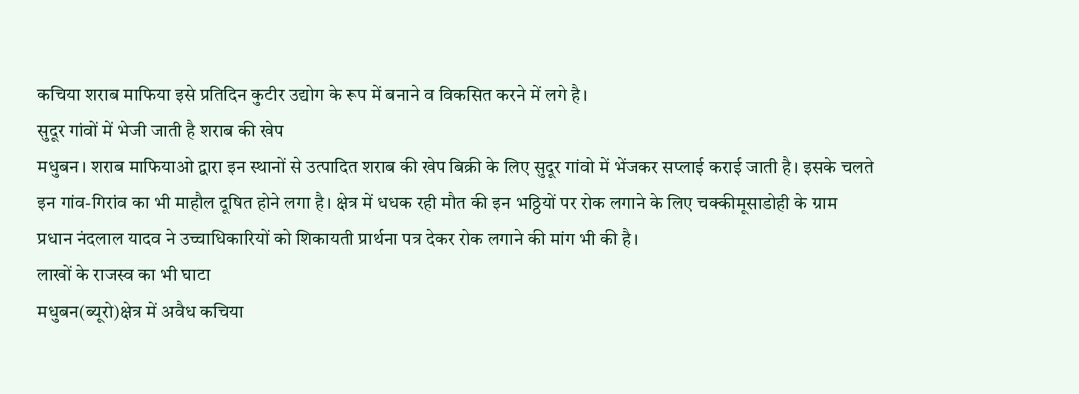कचिया शराब माफिया इसे प्रतिदिन कुटीर उद्योग के रूप में बनाने व विकसित करने में लगे है।
सुदूर गांवों में भेजी जाती है शराब की खेप
मधुबन। शराब माफियाओ द्वारा इन स्थानों से उत्पादित शराब की खेप बिक्री के लिए सुदूर गांवो में भेंजकर सप्लाई कराई जाती है। इसके चलते इन गांव-गिरांव का भी माहौल दूषित होने लगा है। क्षेत्र में धधक रही मौत की इन भठ्ठियों पर रोक लगाने के लिए चक्कीमूसाडोही के ग्राम प्रधान नंदलाल यादव ने उच्चाधिकारियों को शिकायती प्रार्थना पत्र देकर रोक लगाने की मांग भी की है।
लाखों के राजस्व का भी घाटा
मधुबन(ब्यूरो)क्षेत्र में अवैध कचिया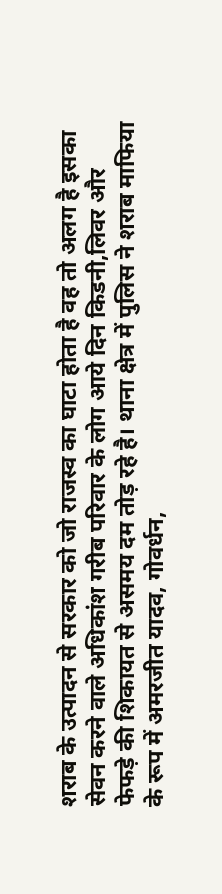शराब के उत्पादन से सरकार को जो राजस्व का घाटा होता है वह तो अलग है इसका सेवन करने वाले अधिकांश गरीब परिवार के लोग आये दिन किडनी,लिवर और फेफड़े की शिकायत से असमय दम तोड़ रहे है। थाना क्षेत्र में पुलिस ने शराब माफिया के रूप में अमरजीत यादव, गोवर्धन,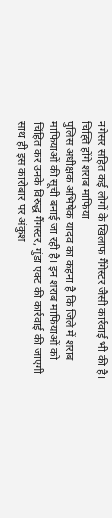नगेसर सहित कई लोगों के खिलाफ गैंगेस्टर जैसी कार्रवाई भी की है।
चिह्ति होंगे शराब माफिया
पुलिस अधीक्षक अभिषेक यादव का कहना है कि जिले में शराब माफियाओं की सूची बनाई जा रही है। इन शराब माफियाओं को चिंहित कर उनके विरुद्ध गैंगस्टर, गुंडा एक्ट की कार्रवाई की जाएगी साथ ही इस कारोबार पर अंकुश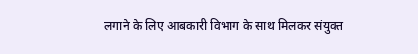लगाने के लिए आबकारी विभाग के साथ मिलकर संयुक्त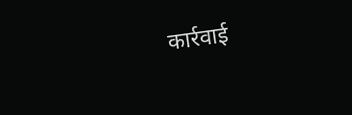कार्रवाई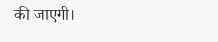की जाएगी।